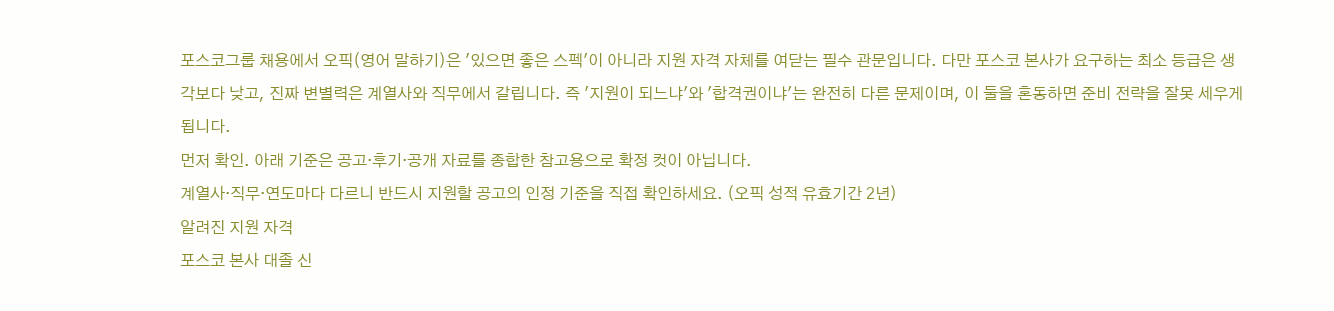포스코그룹 채용에서 오픽(영어 말하기)은 '있으면 좋은 스펙'이 아니라 지원 자격 자체를 여닫는 필수 관문입니다. 다만 포스코 본사가 요구하는 최소 등급은 생각보다 낮고, 진짜 변별력은 계열사와 직무에서 갈립니다. 즉 '지원이 되느냐'와 '합격권이냐'는 완전히 다른 문제이며, 이 둘을 혼동하면 준비 전략을 잘못 세우게 됩니다.
먼저 확인. 아래 기준은 공고·후기·공개 자료를 종합한 참고용으로 확정 컷이 아닙니다.
계열사·직무·연도마다 다르니 반드시 지원할 공고의 인정 기준을 직접 확인하세요. (오픽 성적 유효기간 2년)
알려진 지원 자격
포스코 본사 대졸 신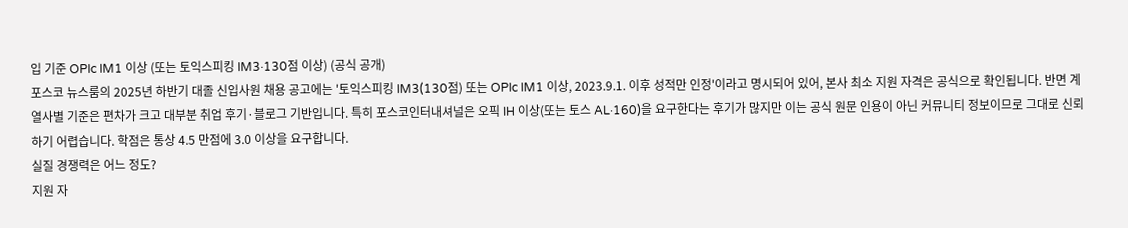입 기준 OPIc IM1 이상 (또는 토익스피킹 IM3·130점 이상) (공식 공개)
포스코 뉴스룸의 2025년 하반기 대졸 신입사원 채용 공고에는 '토익스피킹 IM3(130점) 또는 OPIc IM1 이상, 2023.9.1. 이후 성적만 인정'이라고 명시되어 있어, 본사 최소 지원 자격은 공식으로 확인됩니다. 반면 계열사별 기준은 편차가 크고 대부분 취업 후기·블로그 기반입니다. 특히 포스코인터내셔널은 오픽 IH 이상(또는 토스 AL·160)을 요구한다는 후기가 많지만 이는 공식 원문 인용이 아닌 커뮤니티 정보이므로 그대로 신뢰하기 어렵습니다. 학점은 통상 4.5 만점에 3.0 이상을 요구합니다.
실질 경쟁력은 어느 정도?
지원 자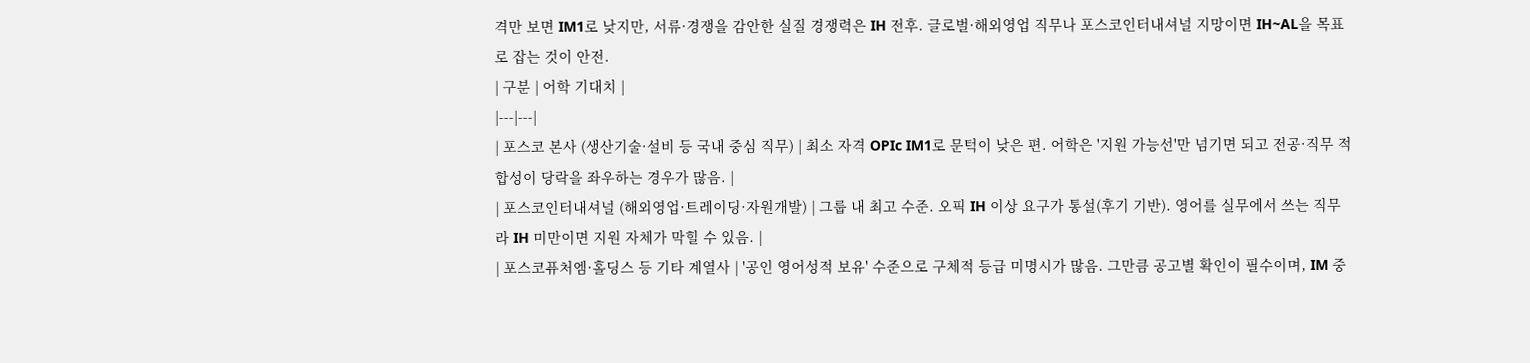격만 보면 IM1로 낮지만, 서류·경쟁을 감안한 실질 경쟁력은 IH 전후. 글로벌·해외영업 직무나 포스코인터내셔널 지망이면 IH~AL을 목표로 잡는 것이 안전.
| 구분 | 어학 기대치 |
|---|---|
| 포스코 본사 (생산기술·설비 등 국내 중심 직무) | 최소 자격 OPIc IM1로 문턱이 낮은 편. 어학은 '지원 가능선'만 넘기면 되고 전공·직무 적합성이 당락을 좌우하는 경우가 많음. |
| 포스코인터내셔널 (해외영업·트레이딩·자원개발) | 그룹 내 최고 수준. 오픽 IH 이상 요구가 통설(후기 기반). 영어를 실무에서 쓰는 직무라 IH 미만이면 지원 자체가 막힐 수 있음. |
| 포스코퓨처엠·홀딩스 등 기타 계열사 | '공인 영어성적 보유' 수준으로 구체적 등급 미명시가 많음. 그만큼 공고별 확인이 필수이며, IM 중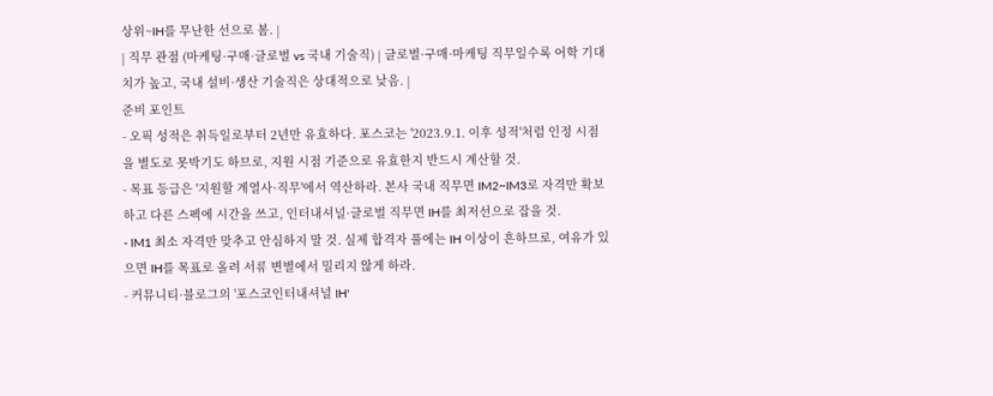상위~IH를 무난한 선으로 봄. |
| 직무 관점 (마케팅·구매·글로벌 vs 국내 기술직) | 글로벌·구매·마케팅 직무일수록 어학 기대치가 높고, 국내 설비·생산 기술직은 상대적으로 낮음. |
준비 포인트
- 오픽 성적은 취득일로부터 2년만 유효하다. 포스코는 '2023.9.1. 이후 성적'처럼 인정 시점을 별도로 못박기도 하므로, 지원 시점 기준으로 유효한지 반드시 계산할 것.
- 목표 등급은 '지원할 계열사·직무'에서 역산하라. 본사 국내 직무면 IM2~IM3로 자격만 확보하고 다른 스펙에 시간을 쓰고, 인터내셔널·글로벌 직무면 IH를 최저선으로 잡을 것.
- IM1 최소 자격만 맞추고 안심하지 말 것. 실제 합격자 풀에는 IH 이상이 흔하므로, 여유가 있으면 IH를 목표로 올려 서류 변별에서 밀리지 않게 하라.
- 커뮤니티·블로그의 '포스코인터내셔널 IH'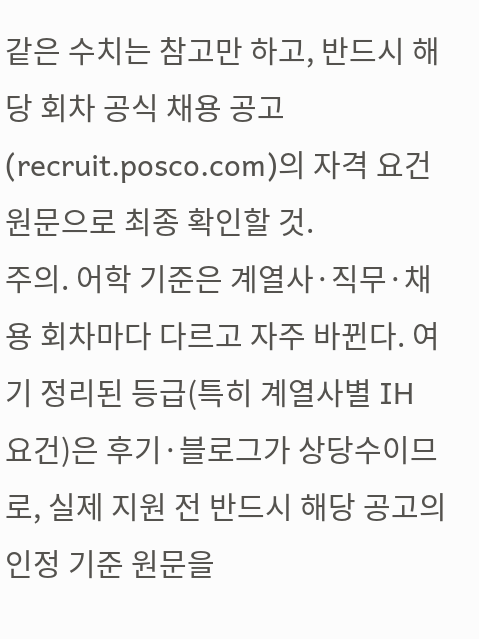같은 수치는 참고만 하고, 반드시 해당 회차 공식 채용 공고(recruit.posco.com)의 자격 요건 원문으로 최종 확인할 것.
주의. 어학 기준은 계열사·직무·채용 회차마다 다르고 자주 바뀐다. 여기 정리된 등급(특히 계열사별 IH 요건)은 후기·블로그가 상당수이므로, 실제 지원 전 반드시 해당 공고의 인정 기준 원문을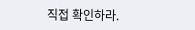직접 확인하라.